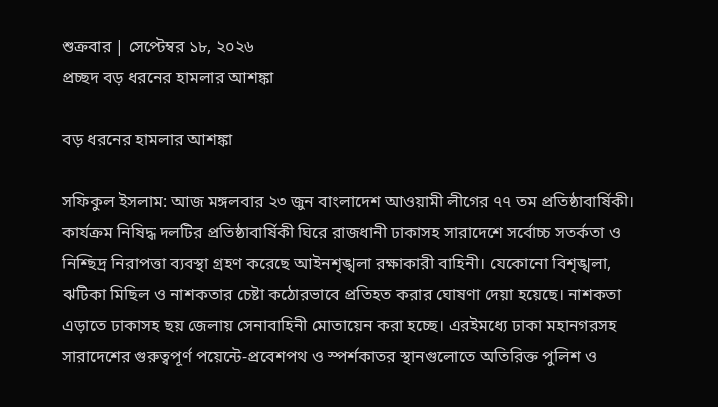শুক্রবার | সেপ্টেম্বর ১৮, ২০২৬
প্রচ্ছদ বড় ধরনের হামলার আশঙ্কা

বড় ধরনের হামলার আশঙ্কা

সফিকুল ইসলাম: আজ মঙ্গলবার ২৩ জুন বাংলাদেশ আওয়ামী লীগের ৭৭ তম প্রতিষ্ঠাবার্ষিকী। কার্যক্রম নিষিদ্ধ দলটির প্রতিষ্ঠাবার্ষিকী ঘিরে রাজধানী ঢাকাসহ সারাদেশে সর্বোচ্চ সতর্কতা ও নিশ্ছিদ্র নিরাপত্তা ব্যবস্থা গ্রহণ করেছে আইনশৃঙ্খলা রক্ষাকারী বাহিনী। যেকোনো বিশৃঙ্খলা, ঝটিকা মিছিল ও নাশকতার চেষ্টা কঠোরভাবে প্রতিহত করার ঘোষণা দেয়া হয়েছে। নাশকতা এড়াতে ঢাকাসহ ছয় জেলায় সেনাবাহিনী মোতায়েন করা হচ্ছে। এরইমধ্যে ঢাকা মহানগরসহ সারাদেশের গুরুত্বপূর্ণ পয়েন্টে-প্রবেশপথ ও স্পর্শকাতর স্থানগুলোতে অতিরিক্ত পুলিশ ও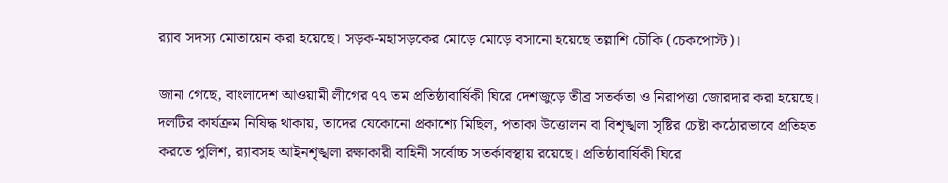র‌্যাব সদস্য মোতায়েন করা হয়েছে। সড়ক-মহাসড়কের মোড়ে মোড়ে বসানো হয়েছে তল্লাশি চৌকি (চেকপোস্ট)।

জানা গেছে, বাংলাদেশ আওয়ামী লীগের ৭৭ তম প্রতিষ্ঠাবার্ষিকী ঘিরে দেশজুড়ে তীব্র সতর্কতা ও নিরাপত্তা জোরদার করা হয়েছে। দলটির কার্যক্রম নিষিদ্ধ থাকায়, তাদের যেকোনো প্রকাশ্যে মিছিল, পতাকা উত্তোলন বা বিশৃঙ্খলা সৃষ্টির চেষ্টা কঠোরভাবে প্রতিহত করতে পুলিশ, র‌্যাবসহ আইনশৃঙ্খলা রক্ষাকারী বাহিনী সর্বোচ্চ সতর্কাবস্থায় রয়েছে। প্রতিষ্ঠাবার্ষিকী ঘিরে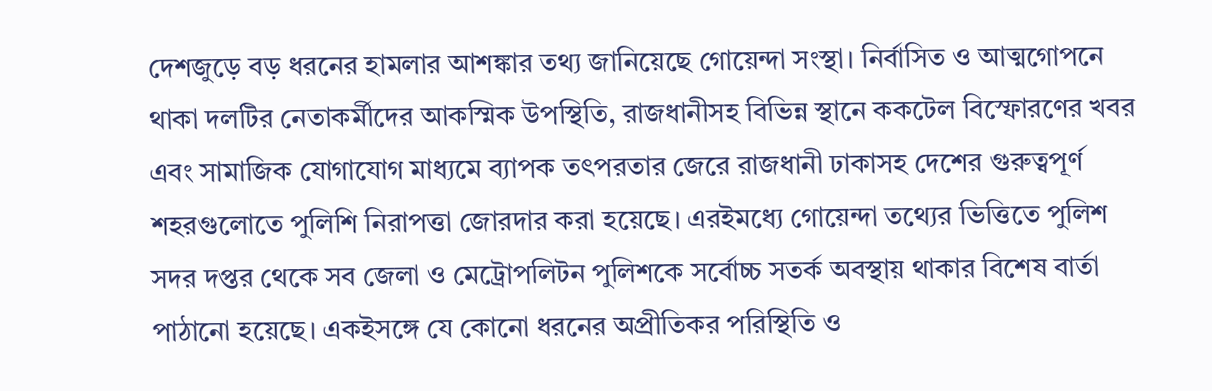দেশজুড়ে বড় ধরনের হামলার আশঙ্কার তথ্য জানিয়েছে গোয়েন্দা সংস্থা। নির্বাসিত ও আত্মগোপনে থাকা দলটির নেতাকর্মীদের আকস্মিক উপস্থিতি, রাজধানীসহ বিভিন্ন স্থানে ককটেল বিস্ফোরণের খবর এবং সামাজিক যোগাযোগ মাধ্যমে ব্যাপক তৎপরতার জেরে রাজধানী ঢাকাসহ দেশের গুরুত্বপূর্ণ শহরগুলোতে পুলিশি নিরাপত্তা জোরদার করা হয়েছে। এরইমধ্যে গোয়েন্দা তথ্যের ভিত্তিতে পুলিশ সদর দপ্তর থেকে সব জেলা ও মেট্রোপলিটন পুলিশকে সর্বোচ্চ সতর্ক অবস্থায় থাকার বিশেষ বার্তা পাঠানো হয়েছে। একইসঙ্গে যে কোনো ধরনের অপ্রীতিকর পরিস্থিতি ও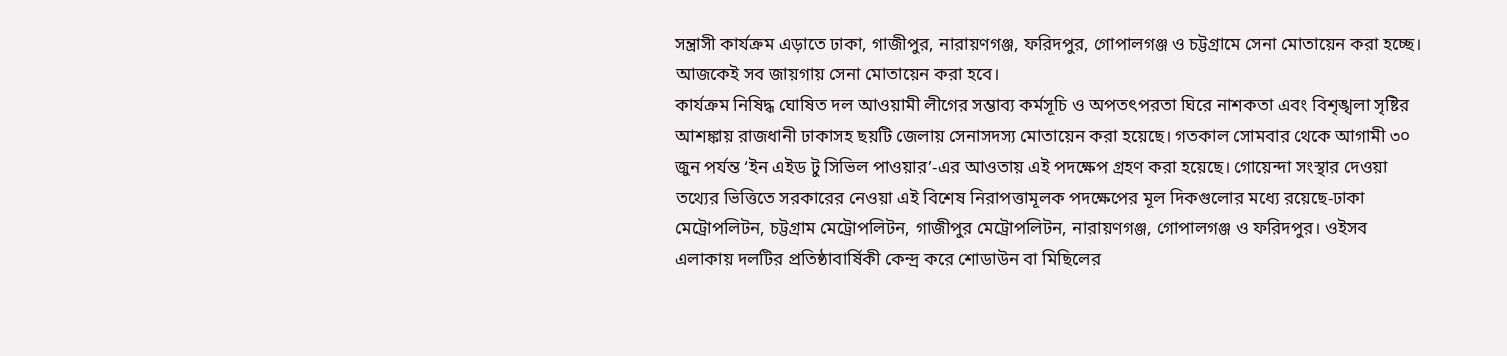সন্ত্রাসী কার্যক্রম এড়াতে ঢাকা, গাজীপুর, নারায়ণগঞ্জ, ফরিদপুর, গোপালগঞ্জ ও চট্টগ্রামে সেনা মোতায়েন করা হচ্ছে। আজকেই সব জায়গায় সেনা মোতায়েন করা হবে।
কার্যক্রম নিষিদ্ধ ঘোষিত দল আওয়ামী লীগের সম্ভাব্য কর্মসূচি ও অপতৎপরতা ঘিরে নাশকতা এবং বিশৃঙ্খলা সৃষ্টির আশঙ্কায় রাজধানী ঢাকাসহ ছয়টি জেলায় সেনাসদস্য মোতায়েন করা হয়েছে। গতকাল সোমবার থেকে আগামী ৩০ জুন পর্যন্ত ‘ইন এইড টু সিভিল পাওয়ার’-এর আওতায় এই পদক্ষেপ গ্রহণ করা হয়েছে। গোয়েন্দা সংস্থার দেওয়া তথ্যের ভিত্তিতে সরকারের নেওয়া এই বিশেষ নিরাপত্তামূলক পদক্ষেপের মূল দিকগুলোর মধ্যে রয়েছে-ঢাকা মেট্রোপলিটন, চট্টগ্রাম মেট্রোপলিটন, গাজীপুর মেট্রোপলিটন, নারায়ণগঞ্জ, গোপালগঞ্জ ও ফরিদপুর। ওইসব এলাকায় দলটির প্রতিষ্ঠাবার্ষিকী কেন্দ্র করে শোডাউন বা মিছিলের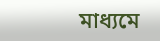মাধ্যমে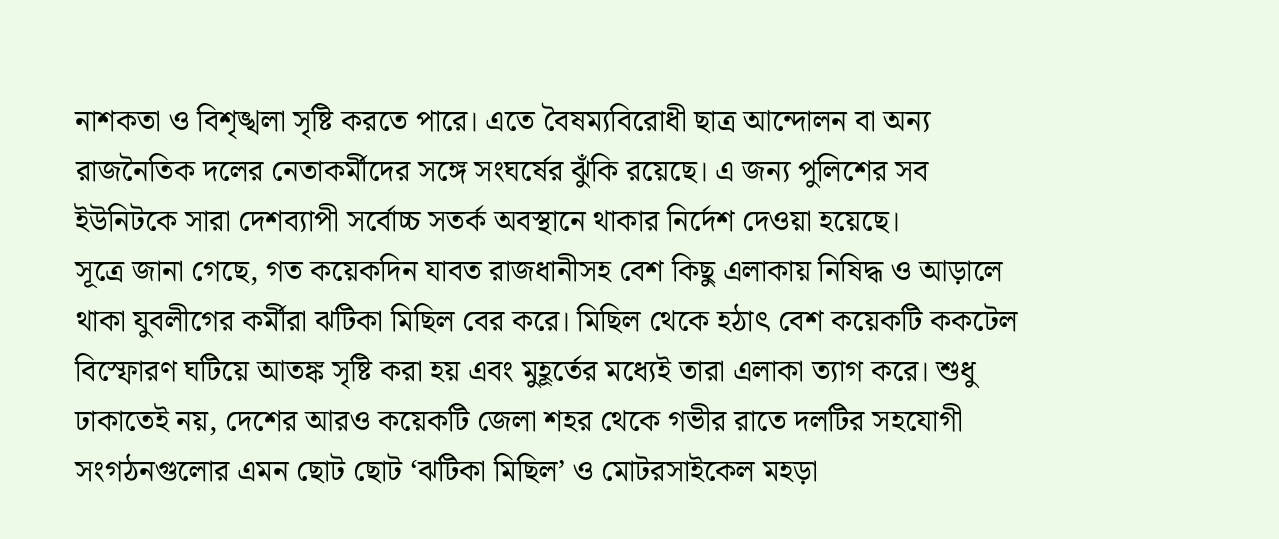নাশকতা ও বিশৃঙ্খলা সৃষ্টি করতে পারে। এতে বৈষম্যবিরোধী ছাত্র আন্দোলন বা অন্য রাজনৈতিক দলের নেতাকর্মীদের সঙ্গে সংঘর্ষের ঝুঁকি রয়েছে। এ জন্য পুলিশের সব ইউনিটকে সারা দেশব্যাপী সর্বোচ্চ সতর্ক অবস্থানে থাকার নির্দেশ দেওয়া হয়েছে।
সূত্রে জানা গেছে, গত কয়েকদিন যাবত রাজধানীসহ বেশ কিছু এলাকায় নিষিদ্ধ ও আড়ালে থাকা যুবলীগের কর্মীরা ঝটিকা মিছিল বের করে। মিছিল থেকে হঠাৎ বেশ কয়েকটি ককটেল বিস্ফোরণ ঘটিয়ে আতঙ্ক সৃষ্টি করা হয় এবং মুহূর্তের মধ্যেই তারা এলাকা ত্যাগ করে। শুধু ঢাকাতেই নয়, দেশের আরও কয়েকটি জেলা শহর থেকে গভীর রাতে দলটির সহযোগী সংগঠনগুলোর এমন ছোট ছোট ‘ঝটিকা মিছিল’ ও মোটরসাইকেল মহড়া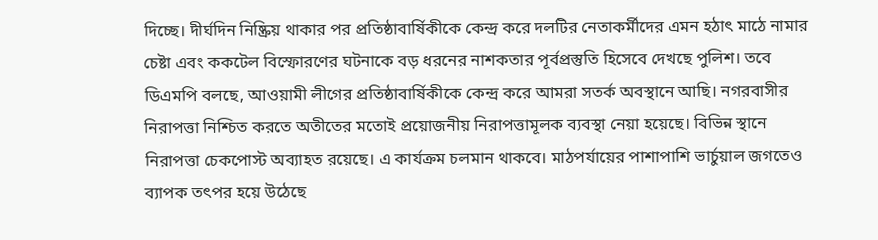দিচ্ছে। দীর্ঘদিন নিষ্ক্রিয় থাকার পর প্রতিষ্ঠাবার্ষিকীকে কেন্দ্র করে দলটির নেতাকর্মীদের এমন হঠাৎ মাঠে নামার চেষ্টা এবং ককটেল বিস্ফোরণের ঘটনাকে বড় ধরনের নাশকতার পূর্বপ্রস্তুতি হিসেবে দেখছে পুলিশ। তবে ডিএমপি বলছে, আওয়ামী লীগের প্রতিষ্ঠাবার্ষিকীকে কেন্দ্র করে আমরা সতর্ক অবস্থানে আছি। নগরবাসীর নিরাপত্তা নিশ্চিত করতে অতীতের মতোই প্রয়োজনীয় নিরাপত্তামূলক ব্যবস্থা নেয়া হয়েছে। বিভিন্ন স্থানে নিরাপত্তা চেকপোস্ট অব্যাহত রয়েছে। এ কার্যক্রম চলমান থাকবে। মাঠপর্যায়ের পাশাপাশি ভার্চুয়াল জগতেও ব্যাপক তৎপর হয়ে উঠেছে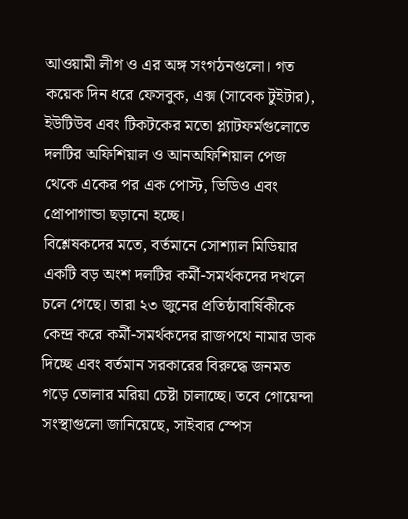আওয়ামী লীগ ও এর অঙ্গ সংগঠনগুলো। গত কয়েক দিন ধরে ফেসবুক, এক্স (সাবেক টুইটার), ইউটিউব এবং টিকটকের মতো প্ল্যাটফর্মগুলোতে দলটির অফিশিয়াল ও আনঅফিশিয়াল পেজ থেকে একের পর এক পোস্ট, ভিডিও এবং প্রোপাগান্ডা ছড়ানো হচ্ছে।
বিশ্লেষকদের মতে, বর্তমানে সোশ্যাল মিডিয়ার একটি বড় অংশ দলটির কর্মী-সমর্থকদের দখলে চলে গেছে। তারা ২৩ জুনের প্রতিষ্ঠাবার্ষিকীকে কেন্দ্র করে কর্মী-সমর্থকদের রাজপথে নামার ডাক দিচ্ছে এবং বর্তমান সরকারের বিরুদ্ধে জনমত গড়ে তোলার মরিয়া চেষ্টা চালাচ্ছে। তবে গোয়েন্দা সংস্থাগুলো জানিয়েছে, সাইবার স্পেস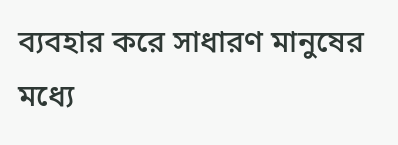ব্যবহার করে সাধারণ মানুষের মধ্যে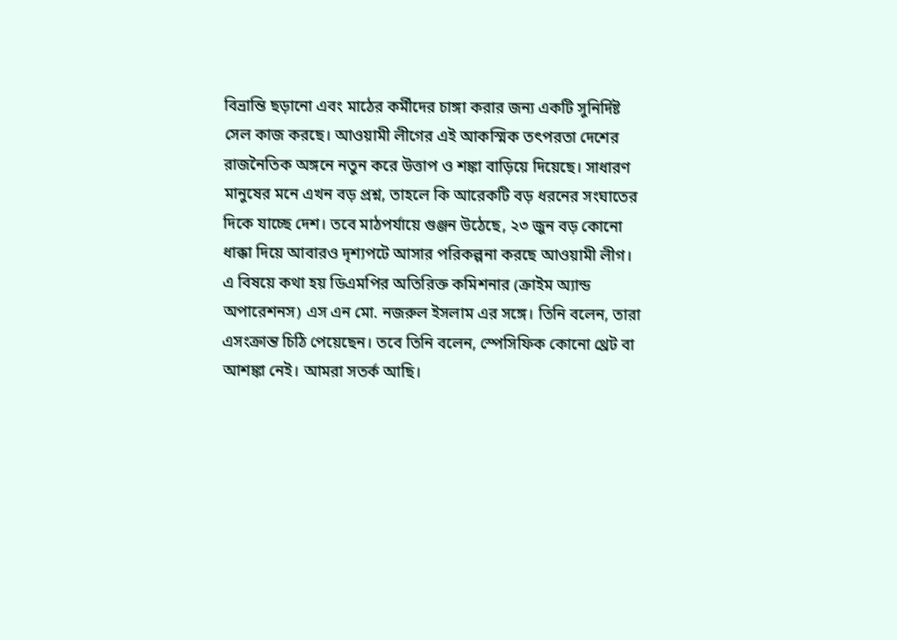বিভ্রান্তি ছড়ানো এবং মাঠের কর্মীদের চাঙ্গা করার জন্য একটি সুনির্দিষ্ট সেল কাজ করছে। আওয়ামী লীগের এই আকস্মিক তৎপরতা দেশের রাজনৈতিক অঙ্গনে নতুন করে উত্তাপ ও শঙ্কা বাড়িয়ে দিয়েছে। সাধারণ মানুষের মনে এখন বড় প্রশ্ন, তাহলে কি আরেকটি বড় ধরনের সংঘাতের দিকে যাচ্ছে দেশ। তবে মাঠপর্যায়ে গুঞ্জন উঠেছে, ২৩ জুন বড় কোনো ধাক্কা দিয়ে আবারও দৃশ্যপটে আসার পরিকল্পনা করছে আওয়ামী লীগ।
এ বিষয়ে কথা হয় ডিএমপির অতিরিক্ত কমিশনার (ক্রাইম অ্যান্ড অপারেশনস) এস এন মো. নজরুল ইসলাম এর সঙ্গে। তিনি বলেন, তারা এসংক্রান্ত চিঠি পেয়েছেন। তবে তিনি বলেন, স্পেসিফিক কোনো থ্রেট বা আশঙ্কা নেই। আমরা সতর্ক আছি।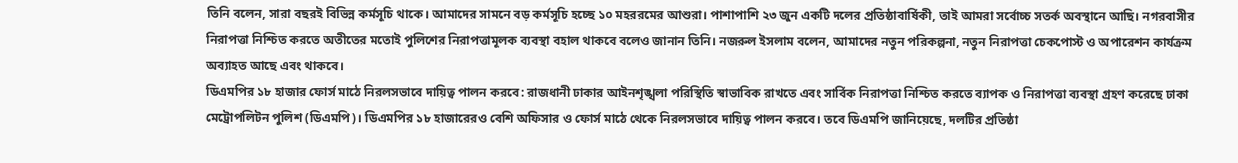তিনি বলেন, সারা বছরই বিভিন্ন কর্মসূচি থাকে। আমাদের সামনে বড় কর্মসূচি হচ্ছে ১০ মহররমের আশুরা। পাশাপাশি ২৩ জুন একটি দলের প্রতিষ্ঠাবার্ষিকী, তাই আমরা সর্বোচ্চ সতর্ক অবস্থানে আছি। নগরবাসীর নিরাপত্তা নিশ্চিত করতে অতীতের মতোই পুলিশের নিরাপত্তামূলক ব্যবস্থা বহাল থাকবে বলেও জানান তিনি। নজরুল ইসলাম বলেন, আমাদের নতুন পরিকল্পনা, নতুন নিরাপত্তা চেকপোস্ট ও অপারেশন কার্যক্রম অব্যাহত আছে এবং থাকবে।
ডিএমপির ১৮ হাজার ফোর্স মাঠে নিরলসভাবে দায়িত্ব পালন করবে: রাজধানী ঢাকার আইনশৃঙ্খলা পরিস্থিতি স্বাভাবিক রাখতে এবং সার্বিক নিরাপত্তা নিশ্চিত করতে ব্যাপক ও নিরাপত্তা ব্যবস্থা গ্রহণ করেছে ঢাকা মেট্রোপলিটন পুলিশ (ডিএমপি)। ডিএমপির ১৮ হাজারেরও বেশি অফিসার ও ফোর্স মাঠে থেকে নিরলসভাবে দায়িত্ব পালন করবে। তবে ডিএমপি জানিয়েছে, দলটির প্রতিষ্ঠা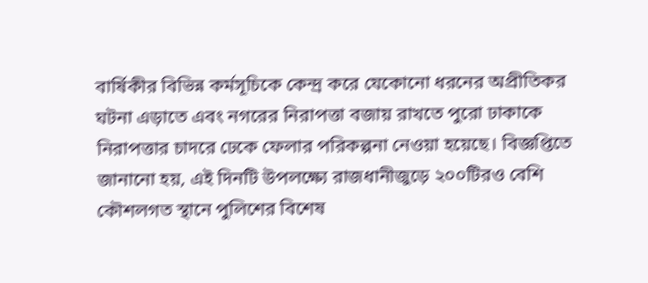বার্ষিকীর বিভিন্ন কর্মসূচিকে কেন্দ্র করে যেকোনো ধরনের অপ্রীতিকর ঘটনা এড়াতে এবং নগরের নিরাপত্তা বজায় রাখতে পুরো ঢাকাকে নিরাপত্তার চাদরে ঢেকে ফেলার পরিকল্পনা নেওয়া হয়েছে। বিজ্ঞপ্তিতে জানানো হয়, এই দিনটি উপলক্ষ্যে রাজধানীজুড়ে ২০০টিরও বেশি কৌশলগত স্থানে পুলিশের বিশেষ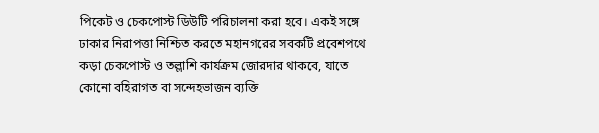পিকেট ও চেকপোস্ট ডিউটি পরিচালনা করা হবে। একই সঙ্গে ঢাকার নিরাপত্তা নিশ্চিত করতে মহানগরের সবকটি প্রবেশপথে কড়া চেকপোস্ট ও তল্লাশি কার্যক্রম জোরদার থাকবে, যাতে কোনো বহিরাগত বা সন্দেহভাজন ব্যক্তি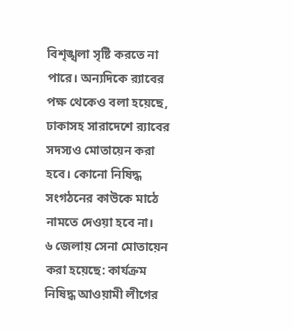বিশৃঙ্খলা সৃষ্টি করতে না পারে। অন্যদিকে র‌্যাবের পক্ষ থেকেও বলা হয়েছে, ঢাকাসহ সারাদেশে র‌্যাবের সদস্যও মোতায়েন করা হবে। কোনো নিষিদ্ধ সংগঠনের কাউকে মাঠে নামতে দেওয়া হবে না।
৬ জেলায় সেনা মোতায়েন করা হয়েছে: কার্যক্রম নিষিদ্ধ আওয়ামী লীগের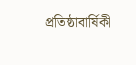প্রতিষ্ঠাবার্ষিকী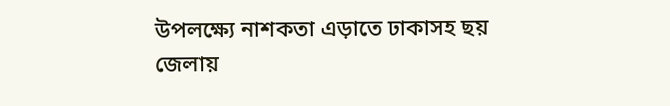উপলক্ষ্যে নাশকতা এড়াতে ঢাকাসহ ছয় জেলায়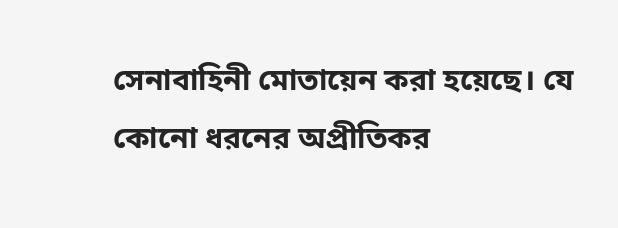সেনাবাহিনী মোতায়েন করা হয়েছে। যে কোনো ধরনের অপ্রীতিকর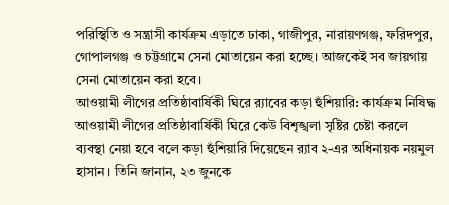পরিস্থিতি ও সন্ত্রাসী কার্যক্রম এড়াতে ঢাকা, গাজীপুর, নারায়ণগঞ্জ, ফরিদপুর, গোপালগঞ্জ ও চট্টগ্রামে সেনা মোতায়েন করা হচ্ছে। আজকেই সব জায়গায় সেনা মোতায়েন করা হবে।
আওয়ামী লীগের প্রতিষ্ঠাবার্ষিকী ঘিরে র‌্যাবের কড়া হুঁশিয়ারি: কার্যক্রম নিষিদ্ধ আওয়ামী লীগের প্রতিষ্ঠাবার্ষিকী ঘিরে কেউ বিশৃঙ্খলা সৃষ্টির চেষ্টা করলে ব্যবস্থা নেয়া হবে বলে কড়া হুঁশিয়ারি দিয়েছেন র‌্যাব ২-এর অধিনায়ক নয়মুল হাসান। তিনি জানান, ২৩ জুনকে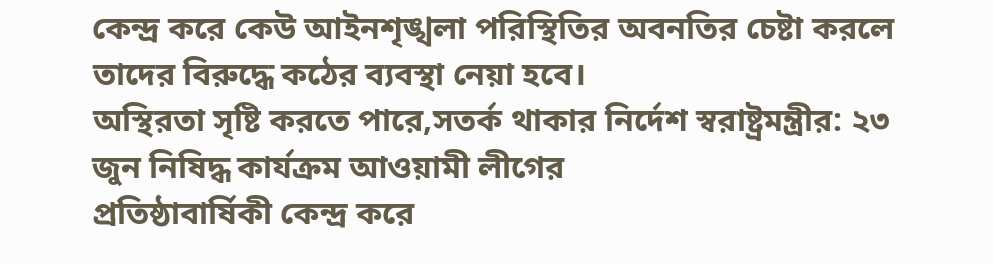কেন্দ্র করে কেউ আইনশৃঙ্খলা পরিস্থিতির অবনতির চেষ্টা করলে তাদের বিরুদ্ধে কঠের ব্যবস্থা নেয়া হবে।
অস্থিরতা সৃষ্টি করতে পারে,সতর্ক থাকার নির্দেশ স্বরাষ্ট্রমন্ত্রীর: ২৩ জুন নিষিদ্ধ কার্যক্রম আওয়ামী লীগের
প্রতিষ্ঠাবার্ষিকী কেন্দ্র করে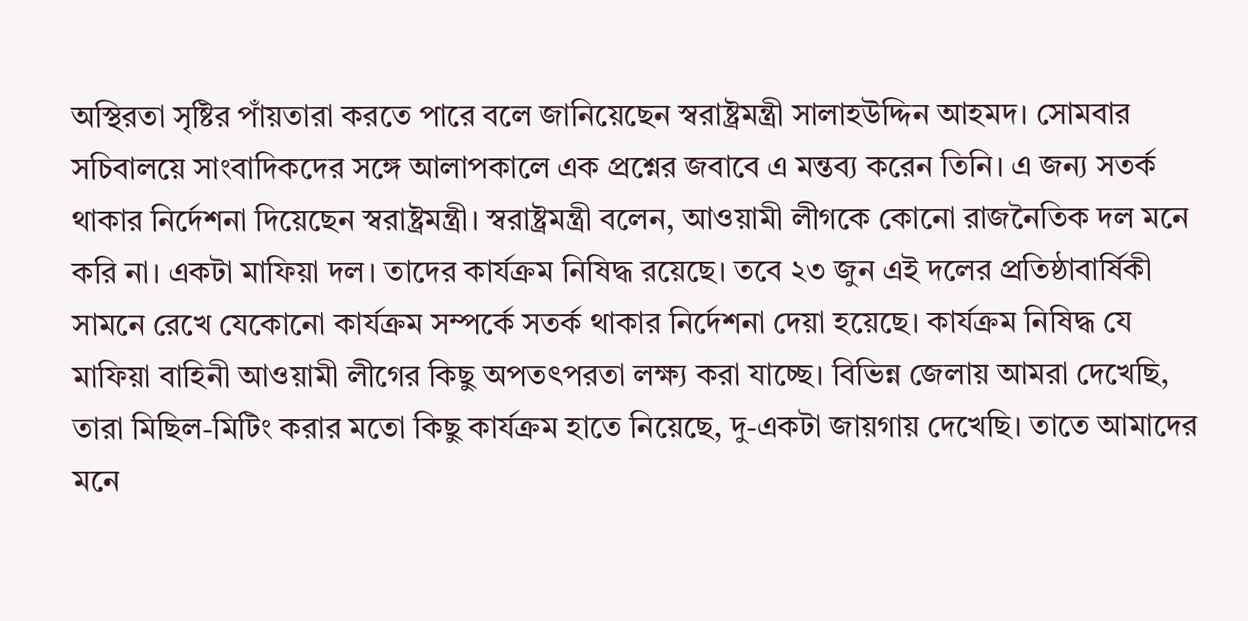অস্থিরতা সৃষ্টির পাঁয়তারা করতে পারে বলে জানিয়েছেন স্বরাষ্ট্রমন্ত্রী সালাহউদ্দিন আহমদ। সোমবার সচিবালয়ে সাংবাদিকদের সঙ্গে আলাপকালে এক প্রশ্নের জবাবে এ মন্তব্য করেন তিনি। এ জন্য সতর্ক থাকার নির্দেশনা দিয়েছেন স্বরাষ্ট্রমন্ত্রী। স্বরাষ্ট্রমন্ত্রী বলেন, আওয়ামী লীগকে কোনো রাজনৈতিক দল মনে করি না। একটা মাফিয়া দল। তাদের কার্যক্রম নিষিদ্ধ রয়েছে। তবে ২৩ জুন এই দলের প্রতিষ্ঠাবার্ষিকী সামনে রেখে যেকোনো কার্যক্রম সম্পর্কে সতর্ক থাকার নির্দেশনা দেয়া হয়েছে। কার্যক্রম নিষিদ্ধ যে মাফিয়া বাহিনী আওয়ামী লীগের কিছু অপতৎপরতা লক্ষ্য করা যাচ্ছে। বিভিন্ন জেলায় আমরা দেখেছি, তারা মিছিল-মিটিং করার মতো কিছু কার্যক্রম হাতে নিয়েছে, দু-একটা জায়গায় দেখেছি। তাতে আমাদের মনে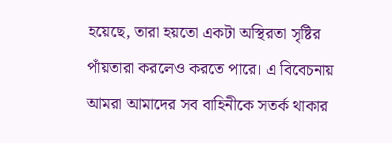হয়েছে, তারা হয়তো একটা অস্থিরতা সৃষ্টির পাঁয়তারা করলেও করতে পারে। এ বিবেচনায় আমরা আমাদের সব বাহিনীকে সতর্ক থাকার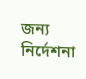জন্য নির্দেশনা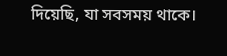দিয়েছি, যা সবসময় থাকে।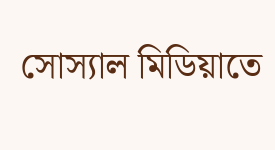সোস্যাল মিডিয়াতে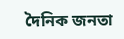দৈনিক জনতা